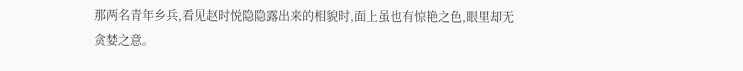那两名青年乡兵,看见赵时悦隐隐露出来的相貌时,面上虽也有惊艳之色,眼里却无贪婪之意。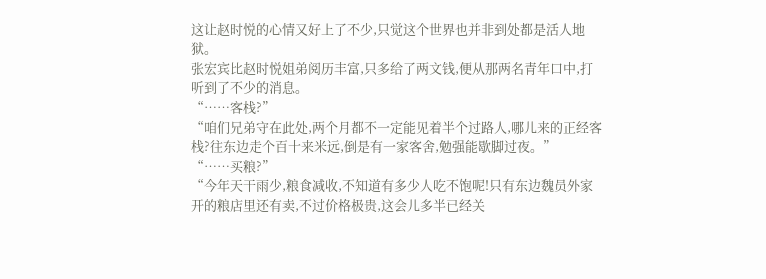这让赵时悦的心情又好上了不少,只觉这个世界也并非到处都是活人地狱。
张宏宾比赵时悦姐弟阅历丰富,只多给了两文钱,便从那两名青年口中,打听到了不少的消息。
“……客栈?”
“咱们兄弟守在此处,两个月都不一定能见着半个过路人,哪儿来的正经客栈?往东边走个百十来米远,倒是有一家客舍,勉强能歇脚过夜。”
“……买粮?”
“今年天干雨少,粮食减收,不知道有多少人吃不饱呢!只有东边魏员外家开的粮店里还有卖,不过价格极贵,这会儿多半已经关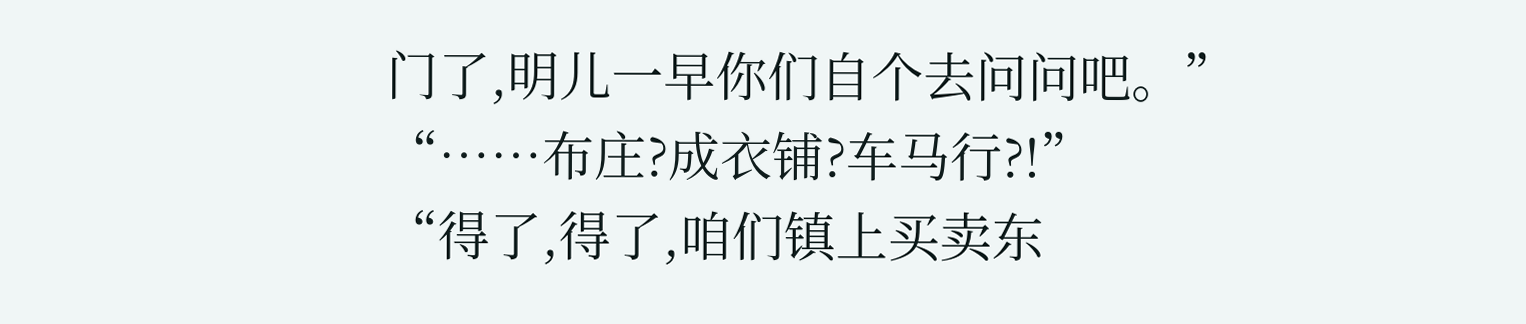门了,明儿一早你们自个去问问吧。”
“……布庄?成衣铺?车马行?!”
“得了,得了,咱们镇上买卖东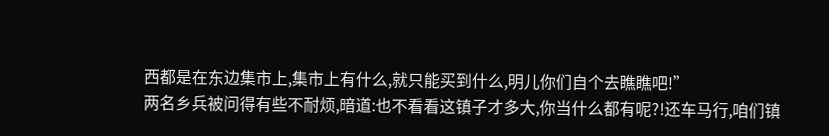西都是在东边集市上,集市上有什么,就只能买到什么,明儿你们自个去瞧瞧吧!”
两名乡兵被问得有些不耐烦,暗道:也不看看这镇子才多大,你当什么都有呢?!还车马行,咱们镇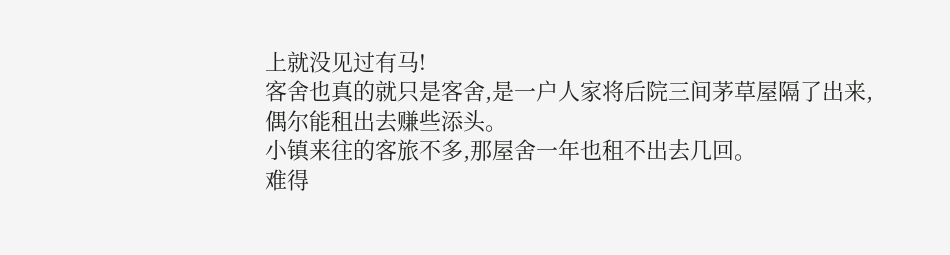上就没见过有马!
客舍也真的就只是客舍,是一户人家将后院三间茅草屋隔了出来,偶尔能租出去赚些添头。
小镇来往的客旅不多,那屋舍一年也租不出去几回。
难得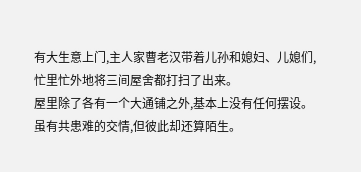有大生意上门,主人家曹老汉带着儿孙和媳妇、儿媳们,忙里忙外地将三间屋舍都打扫了出来。
屋里除了各有一个大通铺之外,基本上没有任何摆设。
虽有共患难的交情,但彼此却还算陌生。